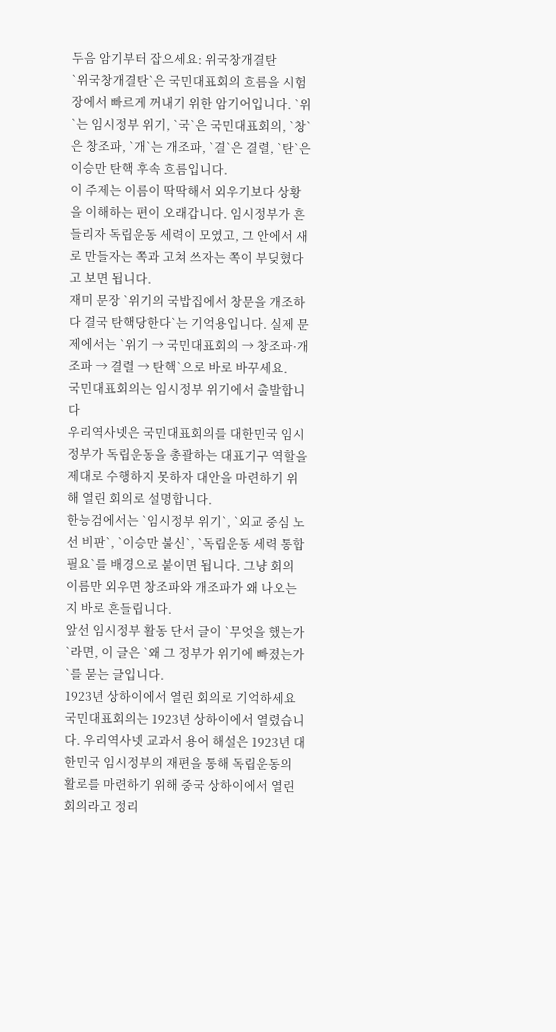두음 암기부터 잡으세요: 위국창개결탄
`위국창개결탄`은 국민대표회의 흐름을 시험장에서 빠르게 꺼내기 위한 암기어입니다. `위`는 임시정부 위기, `국`은 국민대표회의, `창`은 창조파, `개`는 개조파, `결`은 결렬, `탄`은 이승만 탄핵 후속 흐름입니다.
이 주제는 이름이 딱딱해서 외우기보다 상황을 이해하는 편이 오래갑니다. 임시정부가 흔들리자 독립운동 세력이 모였고, 그 안에서 새로 만들자는 쪽과 고쳐 쓰자는 쪽이 부딪혔다고 보면 됩니다.
재미 문장 `위기의 국밥집에서 창문을 개조하다 결국 탄핵당한다`는 기억용입니다. 실제 문제에서는 `위기 → 국민대표회의 → 창조파·개조파 → 결렬 → 탄핵`으로 바로 바꾸세요.
국민대표회의는 임시정부 위기에서 출발합니다
우리역사넷은 국민대표회의를 대한민국 임시정부가 독립운동을 총괄하는 대표기구 역할을 제대로 수행하지 못하자 대안을 마련하기 위해 열린 회의로 설명합니다.
한능검에서는 `임시정부 위기`, `외교 중심 노선 비판`, `이승만 불신`, `독립운동 세력 통합 필요`를 배경으로 붙이면 됩니다. 그냥 회의 이름만 외우면 창조파와 개조파가 왜 나오는지 바로 흔들립니다.
앞선 임시정부 활동 단서 글이 `무엇을 했는가`라면, 이 글은 `왜 그 정부가 위기에 빠졌는가`를 묻는 글입니다.
1923년 상하이에서 열린 회의로 기억하세요
국민대표회의는 1923년 상하이에서 열렸습니다. 우리역사넷 교과서 용어 해설은 1923년 대한민국 임시정부의 재편을 통해 독립운동의 활로를 마련하기 위해 중국 상하이에서 열린 회의라고 정리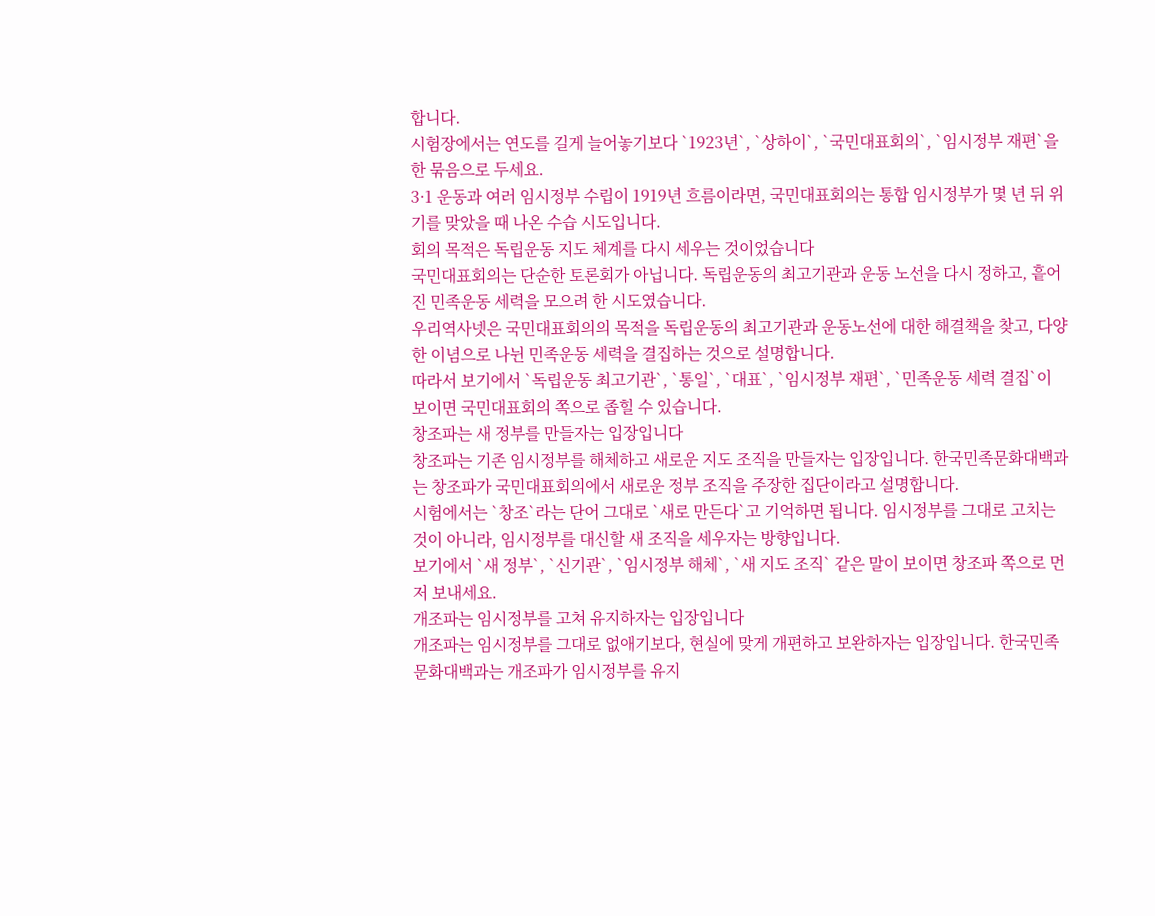합니다.
시험장에서는 연도를 길게 늘어놓기보다 `1923년`, `상하이`, `국민대표회의`, `임시정부 재편`을 한 묶음으로 두세요.
3·1 운동과 여러 임시정부 수립이 1919년 흐름이라면, 국민대표회의는 통합 임시정부가 몇 년 뒤 위기를 맞았을 때 나온 수습 시도입니다.
회의 목적은 독립운동 지도 체계를 다시 세우는 것이었습니다
국민대표회의는 단순한 토론회가 아닙니다. 독립운동의 최고기관과 운동 노선을 다시 정하고, 흩어진 민족운동 세력을 모으려 한 시도였습니다.
우리역사넷은 국민대표회의의 목적을 독립운동의 최고기관과 운동노선에 대한 해결책을 찾고, 다양한 이념으로 나뉜 민족운동 세력을 결집하는 것으로 설명합니다.
따라서 보기에서 `독립운동 최고기관`, `통일`, `대표`, `임시정부 재편`, `민족운동 세력 결집`이 보이면 국민대표회의 쪽으로 좁힐 수 있습니다.
창조파는 새 정부를 만들자는 입장입니다
창조파는 기존 임시정부를 해체하고 새로운 지도 조직을 만들자는 입장입니다. 한국민족문화대백과는 창조파가 국민대표회의에서 새로운 정부 조직을 주장한 집단이라고 설명합니다.
시험에서는 `창조`라는 단어 그대로 `새로 만든다`고 기억하면 됩니다. 임시정부를 그대로 고치는 것이 아니라, 임시정부를 대신할 새 조직을 세우자는 방향입니다.
보기에서 `새 정부`, `신기관`, `임시정부 해체`, `새 지도 조직` 같은 말이 보이면 창조파 쪽으로 먼저 보내세요.
개조파는 임시정부를 고쳐 유지하자는 입장입니다
개조파는 임시정부를 그대로 없애기보다, 현실에 맞게 개편하고 보완하자는 입장입니다. 한국민족문화대백과는 개조파가 임시정부를 유지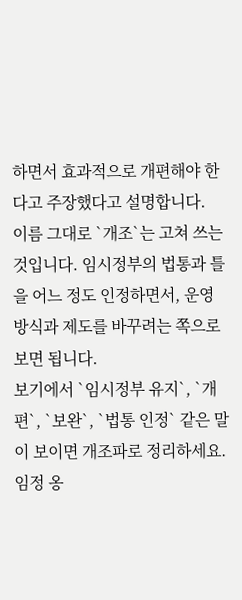하면서 효과적으로 개편해야 한다고 주장했다고 설명합니다.
이름 그대로 `개조`는 고쳐 쓰는 것입니다. 임시정부의 법통과 틀을 어느 정도 인정하면서, 운영 방식과 제도를 바꾸려는 쪽으로 보면 됩니다.
보기에서 `임시정부 유지`, `개편`, `보완`, `법통 인정` 같은 말이 보이면 개조파로 정리하세요.
임정 옹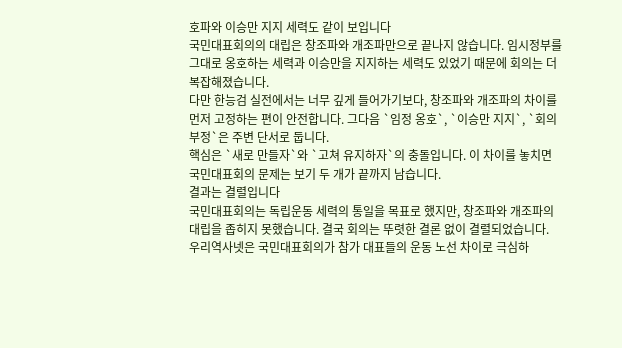호파와 이승만 지지 세력도 같이 보입니다
국민대표회의의 대립은 창조파와 개조파만으로 끝나지 않습니다. 임시정부를 그대로 옹호하는 세력과 이승만을 지지하는 세력도 있었기 때문에 회의는 더 복잡해졌습니다.
다만 한능검 실전에서는 너무 깊게 들어가기보다, 창조파와 개조파의 차이를 먼저 고정하는 편이 안전합니다. 그다음 `임정 옹호`, `이승만 지지`, `회의 부정`은 주변 단서로 둡니다.
핵심은 `새로 만들자`와 `고쳐 유지하자`의 충돌입니다. 이 차이를 놓치면 국민대표회의 문제는 보기 두 개가 끝까지 남습니다.
결과는 결렬입니다
국민대표회의는 독립운동 세력의 통일을 목표로 했지만, 창조파와 개조파의 대립을 좁히지 못했습니다. 결국 회의는 뚜렷한 결론 없이 결렬되었습니다.
우리역사넷은 국민대표회의가 참가 대표들의 운동 노선 차이로 극심하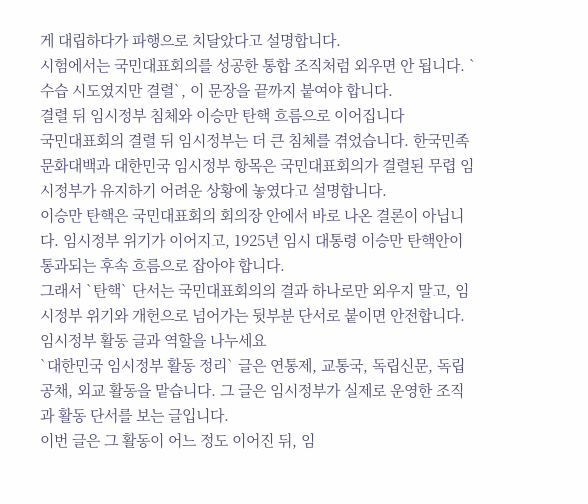게 대립하다가 파행으로 치달았다고 설명합니다.
시험에서는 국민대표회의를 성공한 통합 조직처럼 외우면 안 됩니다. `수습 시도였지만 결렬`, 이 문장을 끝까지 붙여야 합니다.
결렬 뒤 임시정부 침체와 이승만 탄핵 흐름으로 이어집니다
국민대표회의 결렬 뒤 임시정부는 더 큰 침체를 겪었습니다. 한국민족문화대백과 대한민국 임시정부 항목은 국민대표회의가 결렬된 무렵 임시정부가 유지하기 어려운 상황에 놓였다고 설명합니다.
이승만 탄핵은 국민대표회의 회의장 안에서 바로 나온 결론이 아닙니다. 임시정부 위기가 이어지고, 1925년 임시 대통령 이승만 탄핵안이 통과되는 후속 흐름으로 잡아야 합니다.
그래서 `탄핵` 단서는 국민대표회의의 결과 하나로만 외우지 말고, 임시정부 위기와 개헌으로 넘어가는 뒷부분 단서로 붙이면 안전합니다.
임시정부 활동 글과 역할을 나누세요
`대한민국 임시정부 활동 정리` 글은 연통제, 교통국, 독립신문, 독립공채, 외교 활동을 맡습니다. 그 글은 임시정부가 실제로 운영한 조직과 활동 단서를 보는 글입니다.
이번 글은 그 활동이 어느 정도 이어진 뒤, 임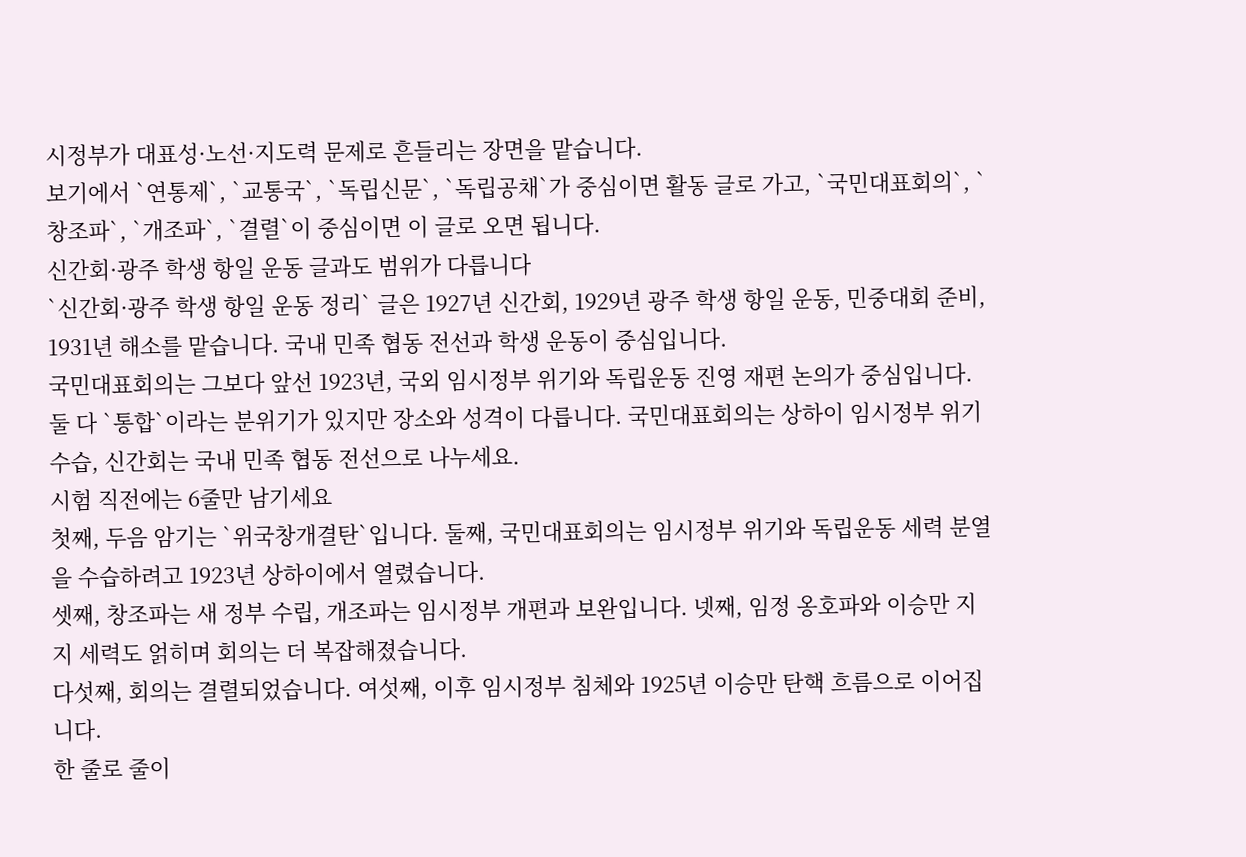시정부가 대표성·노선·지도력 문제로 흔들리는 장면을 맡습니다.
보기에서 `연통제`, `교통국`, `독립신문`, `독립공채`가 중심이면 활동 글로 가고, `국민대표회의`, `창조파`, `개조파`, `결렬`이 중심이면 이 글로 오면 됩니다.
신간회·광주 학생 항일 운동 글과도 범위가 다릅니다
`신간회·광주 학생 항일 운동 정리` 글은 1927년 신간회, 1929년 광주 학생 항일 운동, 민중대회 준비, 1931년 해소를 맡습니다. 국내 민족 협동 전선과 학생 운동이 중심입니다.
국민대표회의는 그보다 앞선 1923년, 국외 임시정부 위기와 독립운동 진영 재편 논의가 중심입니다.
둘 다 `통합`이라는 분위기가 있지만 장소와 성격이 다릅니다. 국민대표회의는 상하이 임시정부 위기 수습, 신간회는 국내 민족 협동 전선으로 나누세요.
시험 직전에는 6줄만 남기세요
첫째, 두음 암기는 `위국창개결탄`입니다. 둘째, 국민대표회의는 임시정부 위기와 독립운동 세력 분열을 수습하려고 1923년 상하이에서 열렸습니다.
셋째, 창조파는 새 정부 수립, 개조파는 임시정부 개편과 보완입니다. 넷째, 임정 옹호파와 이승만 지지 세력도 얽히며 회의는 더 복잡해졌습니다.
다섯째, 회의는 결렬되었습니다. 여섯째, 이후 임시정부 침체와 1925년 이승만 탄핵 흐름으로 이어집니다.
한 줄로 줄이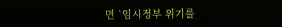면 `임시정부 위기를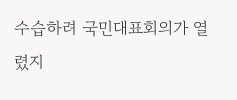수습하려 국민대표회의가 열렸지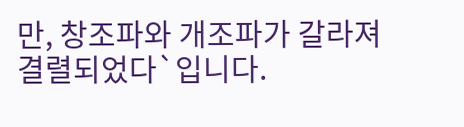만, 창조파와 개조파가 갈라져 결렬되었다`입니다.